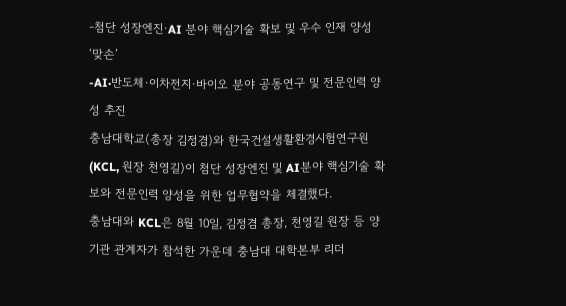-첨단 성장엔진·AI 분야 핵심기술 확보 및 우수 인재 양성 ‘맞손’
-AI·반도체·이차전지·바이오 분야 공동연구 및 전문인력 양성 추진
충남대학교(총장 김정겸)와 한국건설생활환경시험연구원(KCL, 원장 천영길)이 첨단 성장엔진 및 AI분야 핵심기술 확보와 전문인력 양성을 위한 업무협약을 체결했다.
충남대와 KCL은 8월 10일, 김정겸 총장, 천영길 원장 등 양 기관 관계자가 참석한 가운데 충남대 대학본부 리더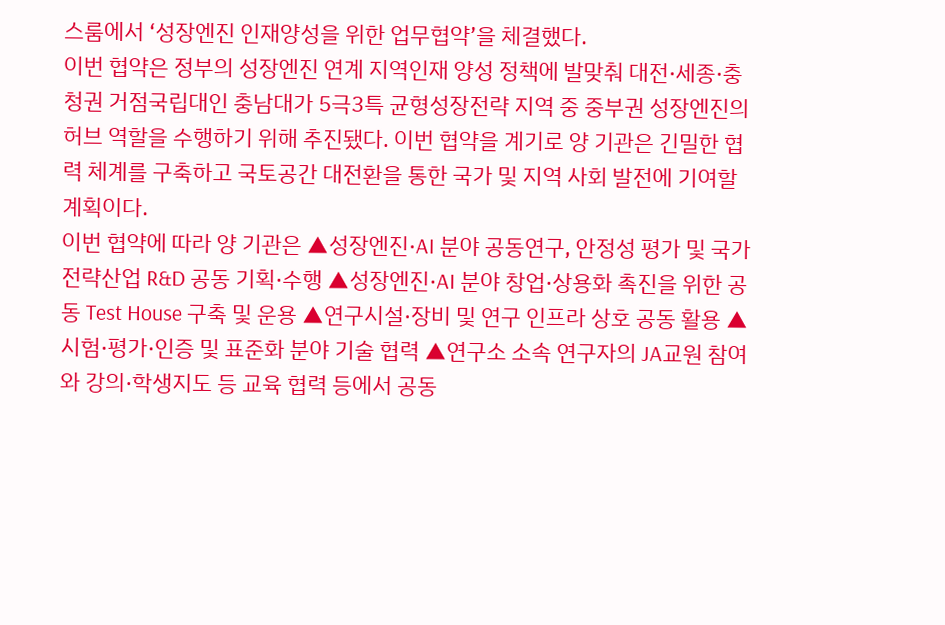스룸에서 ‘성장엔진 인재양성을 위한 업무협약’을 체결했다.
이번 협약은 정부의 성장엔진 연계 지역인재 양성 정책에 발맞춰 대전·세종·충청권 거점국립대인 충남대가 5극3특 균형성장전략 지역 중 중부권 성장엔진의 허브 역할을 수행하기 위해 추진됐다. 이번 협약을 계기로 양 기관은 긴밀한 협력 체계를 구축하고 국토공간 대전환을 통한 국가 및 지역 사회 발전에 기여할 계획이다.
이번 협약에 따라 양 기관은 ▲성장엔진·AI 분야 공동연구, 안정성 평가 및 국가전략산업 R&D 공동 기획·수행 ▲성장엔진·AI 분야 창업·상용화 촉진을 위한 공동 Test House 구축 및 운용 ▲연구시설·장비 및 연구 인프라 상호 공동 활용 ▲시험·평가·인증 및 표준화 분야 기술 협력 ▲연구소 소속 연구자의 JA교원 참여와 강의·학생지도 등 교육 협력 등에서 공동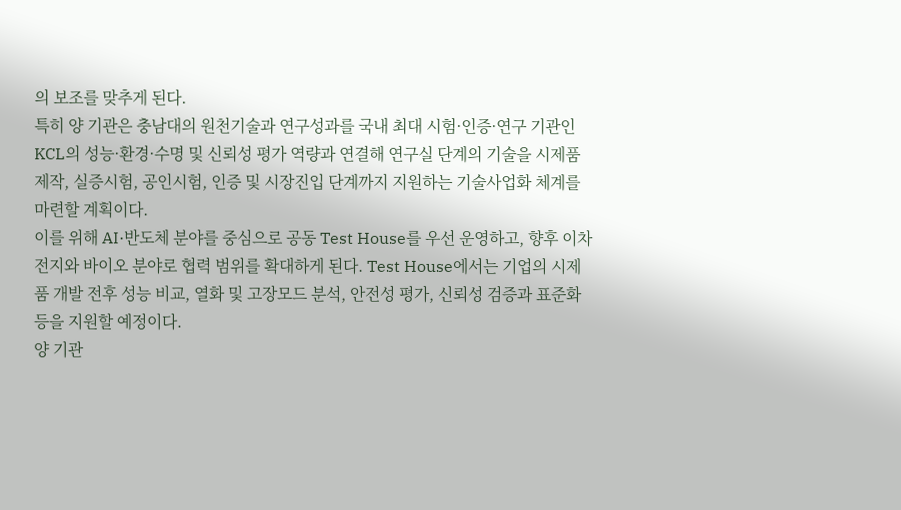의 보조를 맞추게 된다.
특히 양 기관은 충남대의 원천기술과 연구성과를 국내 최대 시험·인증·연구 기관인 KCL의 성능·환경·수명 및 신뢰성 평가 역량과 연결해 연구실 단계의 기술을 시제품 제작, 실증시험, 공인시험, 인증 및 시장진입 단계까지 지원하는 기술사업화 체계를 마련할 계획이다.
이를 위해 AI·반도체 분야를 중심으로 공동 Test House를 우선 운영하고, 향후 이차전지와 바이오 분야로 협력 범위를 확대하게 된다. Test House에서는 기업의 시제품 개발 전후 성능 비교, 열화 및 고장모드 분석, 안전성 평가, 신뢰성 검증과 표준화 등을 지원할 예정이다.
양 기관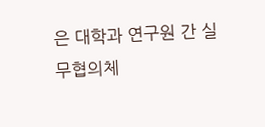은 대학과 연구원 간 실무협의체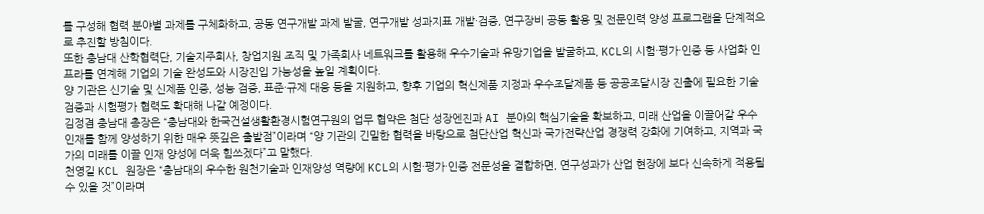를 구성해 협력 분야별 과제를 구체화하고, 공동 연구개발 과제 발굴, 연구개발 성과지표 개발·검증, 연구장비 공동 활용 및 전문인력 양성 프로그램을 단계적으로 추진할 방침이다.
또한 충남대 산학협력단, 기술지주회사, 창업지원 조직 및 가족회사 네트워크를 활용해 우수기술과 유망기업을 발굴하고, KCL의 시험·평가·인증 등 사업화 인프라를 연계해 기업의 기술 완성도와 시장진입 가능성을 높일 계획이다.
양 기관은 신기술 및 신제품 인증, 성능 검증, 표준·규제 대응 등을 지원하고, 향후 기업의 혁신제품 지정과 우수조달제품 등 공공조달시장 진출에 필요한 기술 검증과 시험평가 협력도 확대해 나갈 예정이다.
김정겸 충남대 총장은 “충남대와 한국건설생활환경시험연구원의 업무 협약은 첨단 성장엔진과 AI 분야의 핵심기술을 확보하고, 미래 산업을 이끌어갈 우수 인재를 함께 양성하기 위한 매우 뜻깊은 출발점”이라며 “양 기관의 긴밀한 협력을 바탕으로 첨단산업 혁신과 국가전략산업 경쟁력 강화에 기여하고, 지역과 국가의 미래를 이끌 인재 양성에 더욱 힘쓰겠다”고 말했다.
천영길 KCL 원장은 “충남대의 우수한 원천기술과 인재양성 역량에 KCL의 시험·평가·인증 전문성을 결합하면, 연구성과가 산업 현장에 보다 신속하게 적용될 수 있을 것”이라며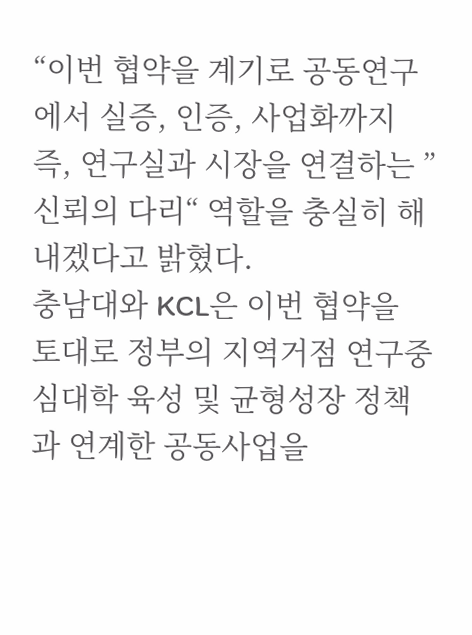“이번 협약을 계기로 공동연구에서 실증, 인증, 사업화까지 즉, 연구실과 시장을 연결하는 ”신뢰의 다리“ 역할을 충실히 해 내겠다고 밝혔다.
충남대와 KCL은 이번 협약을 토대로 정부의 지역거점 연구중심대학 육성 및 균형성장 정책과 연계한 공동사업을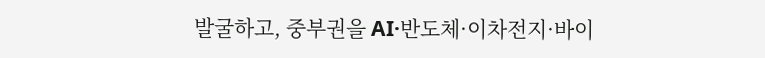발굴하고, 중부권을 AI·반도체·이차전지·바이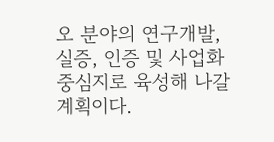오 분야의 연구개발, 실증, 인증 및 사업화 중심지로 육성해 나갈 계획이다.